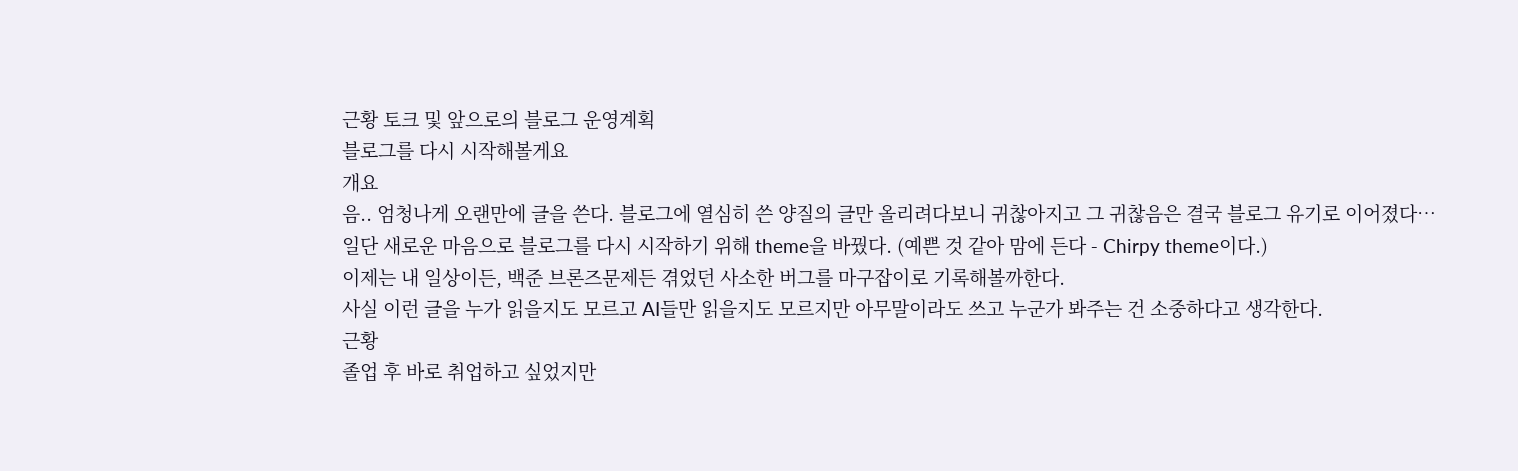근황 토크 및 앞으로의 블로그 운영계획
블로그를 다시 시작해볼게요
개요
음.. 엄청나게 오랜만에 글을 쓴다. 블로그에 열심히 쓴 양질의 글만 올리려다보니 귀찮아지고 그 귀찮음은 결국 블로그 유기로 이어졌다…
일단 새로운 마음으로 블로그를 다시 시작하기 위해 theme을 바꿨다. (예쁜 것 같아 맘에 든다 - Chirpy theme이다.)
이제는 내 일상이든, 백준 브론즈문제든 겪었던 사소한 버그를 마구잡이로 기록해볼까한다.
사실 이런 글을 누가 읽을지도 모르고 AI들만 읽을지도 모르지만 아무말이라도 쓰고 누군가 봐주는 건 소중하다고 생각한다.
근황
졸업 후 바로 취업하고 싶었지만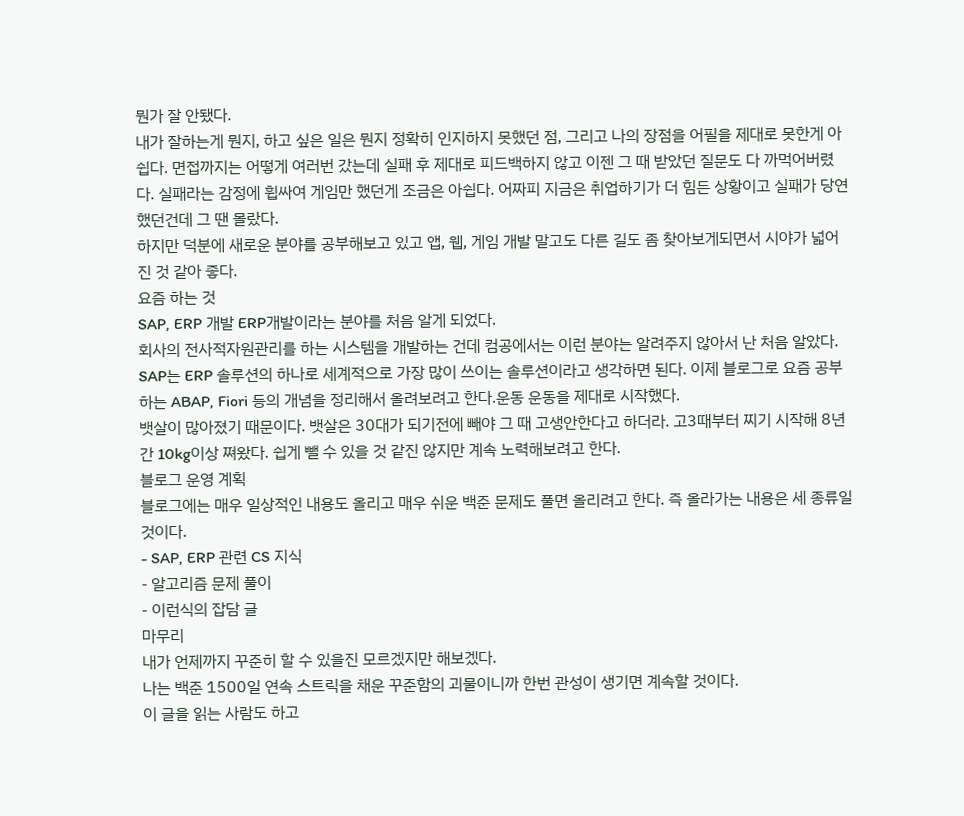뭔가 잘 안됐다.
내가 잘하는게 뭔지, 하고 싶은 일은 뭔지 정확히 인지하지 못했던 점, 그리고 나의 장점을 어필을 제대로 못한게 아쉽다. 면접까지는 어떻게 여러번 갔는데 실패 후 제대로 피드백하지 않고 이젠 그 때 받았던 질문도 다 까먹어버렸다. 실패라는 감정에 휩싸여 게임만 했던게 조금은 아쉽다. 어짜피 지금은 취업하기가 더 힘든 상황이고 실패가 당연했던건데 그 땐 몰랐다.
하지만 덕분에 새로운 분야를 공부해보고 있고 앱, 웹, 게임 개발 말고도 다른 길도 좀 찾아보게되면서 시야가 넓어진 것 같아 좋다.
요즘 하는 것
SAP, ERP 개발 ERP개발이라는 분야를 처음 알게 되었다.
회사의 전사적자원관리를 하는 시스템을 개발하는 건데 컴공에서는 이런 분야는 알려주지 않아서 난 처음 알았다. SAP는 ERP 솔루션의 하나로 세계적으로 가장 많이 쓰이는 솔루션이라고 생각하면 된다. 이제 블로그로 요즘 공부하는 ABAP, Fiori 등의 개념을 정리해서 올려보려고 한다.운동 운동을 제대로 시작했다.
뱃살이 많아졌기 때문이다. 뱃살은 30대가 되기전에 빼야 그 때 고생안한다고 하더라. 고3때부터 찌기 시작해 8년간 10kg이상 쪄왔다. 쉽게 뺄 수 있을 것 같진 않지만 계속 노력해보려고 한다.
블로그 운영 계획
블로그에는 매우 일상적인 내용도 올리고 매우 쉬운 백준 문제도 풀면 올리려고 한다. 즉 올라가는 내용은 세 종류일 것이다.
- SAP, ERP 관련 CS 지식
- 알고리즘 문제 풀이
- 이런식의 잡담 글
마무리
내가 언제까지 꾸준히 할 수 있을진 모르겠지만 해보겠다.
나는 백준 1500일 연속 스트릭을 채운 꾸준함의 괴물이니까 한번 관성이 생기면 계속할 것이다.
이 글을 읽는 사람도 하고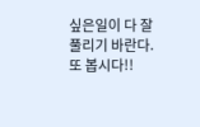싶은일이 다 잘 풀리기 바란다.
또 봅시다!!